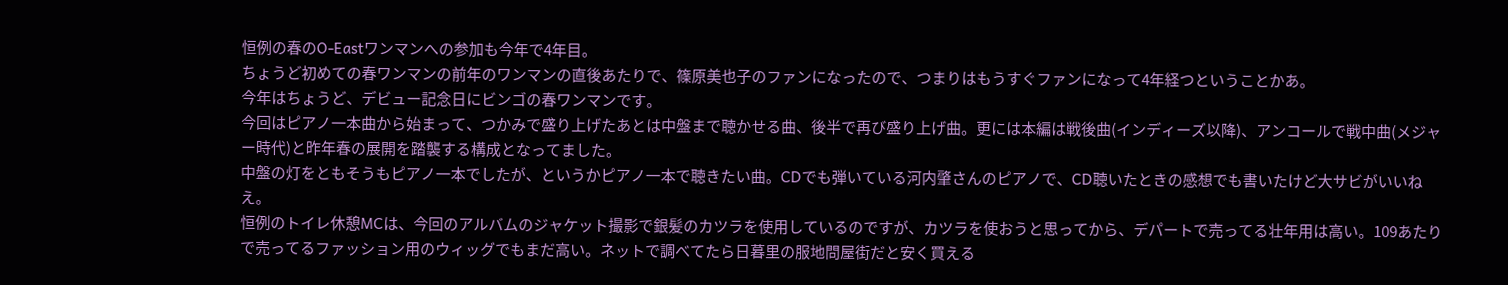恒例の春のO-Eastワンマンへの参加も今年で4年目。
ちょうど初めての春ワンマンの前年のワンマンの直後あたりで、篠原美也子のファンになったので、つまりはもうすぐファンになって4年経つということかあ。
今年はちょうど、デビュー記念日にビンゴの春ワンマンです。
今回はピアノ一本曲から始まって、つかみで盛り上げたあとは中盤まで聴かせる曲、後半で再び盛り上げ曲。更には本編は戦後曲(インディーズ以降)、アンコールで戦中曲(メジャー時代)と昨年春の展開を踏襲する構成となってました。
中盤の灯をともそうもピアノ一本でしたが、というかピアノ一本で聴きたい曲。CDでも弾いている河内肇さんのピアノで、CD聴いたときの感想でも書いたけど大サビがいいねえ。
恒例のトイレ休憩MCは、今回のアルバムのジャケット撮影で銀髪のカツラを使用しているのですが、カツラを使おうと思ってから、デパートで売ってる壮年用は高い。109あたりで売ってるファッション用のウィッグでもまだ高い。ネットで調べてたら日暮里の服地問屋街だと安く買える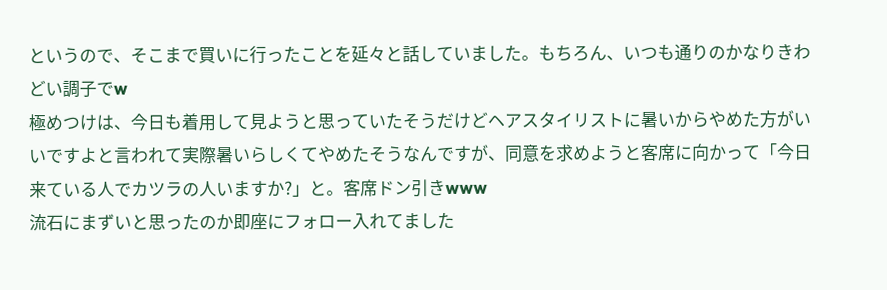というので、そこまで買いに行ったことを延々と話していました。もちろん、いつも通りのかなりきわどい調子でw
極めつけは、今日も着用して見ようと思っていたそうだけどヘアスタイリストに暑いからやめた方がいいですよと言われて実際暑いらしくてやめたそうなんですが、同意を求めようと客席に向かって「今日来ている人でカツラの人いますか?」と。客席ドン引きwww
流石にまずいと思ったのか即座にフォロー入れてました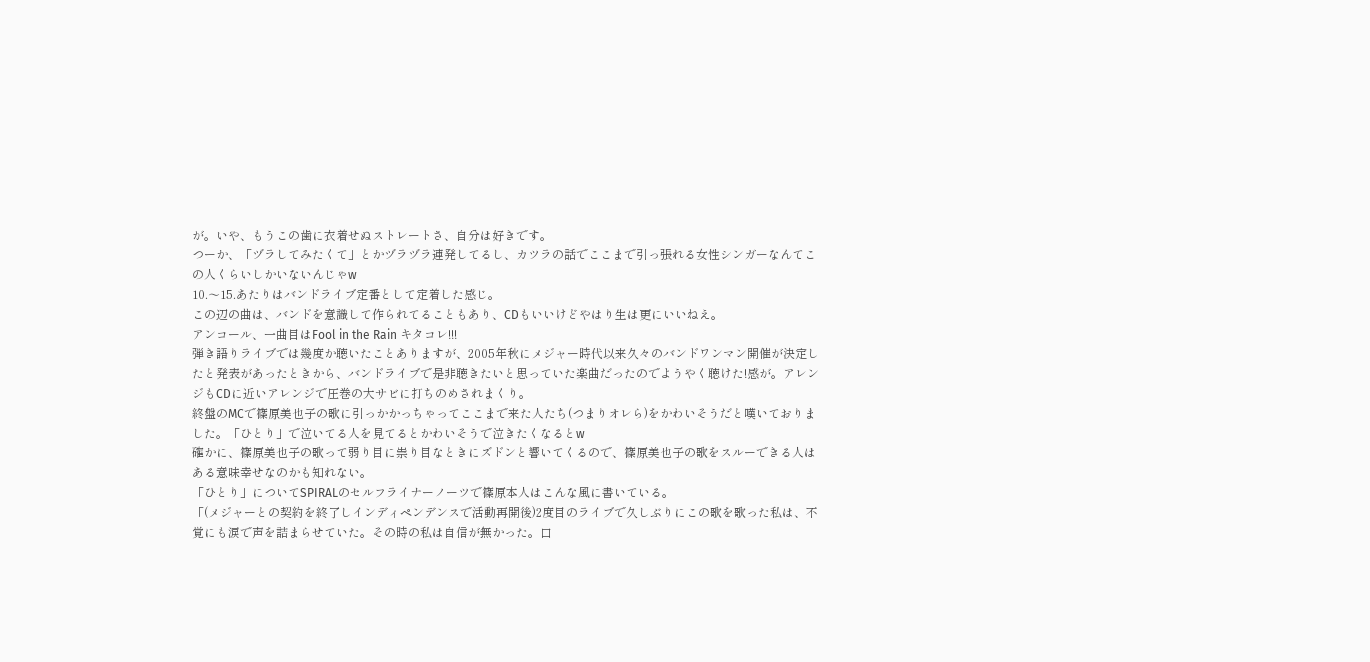が。いや、もうこの歯に衣着せぬストレートさ、自分は好きです。
つーか、「ヅラしてみたくて」とかヅラヅラ連発してるし、カツラの話でここまで引っ張れる女性シンガーなんてこの人くらいしかいないんじゃw
10.〜15.あたりはバンドライブ定番として定着した感じ。
この辺の曲は、バンドを意識して作られてることもあり、CDもいいけどやはり生は更にいいねえ。
アンコール、一曲目はFool in the Rain キタコレ!!!
弾き語りライブでは幾度か聴いたことありますが、2005年秋にメジャー時代以来久々のバンドワンマン開催が決定したと発表があったときから、バンドライブで是非聴きたいと思っていた楽曲だったのでようやく聴けた!感が。アレンジもCDに近いアレンジで圧巻の大サビに打ちのめされまくり。
終盤のMCで篠原美也子の歌に引っかかっちゃってここまで来た人たち(つまりオレら)をかわいそうだと嘆いておりました。「ひとり」で泣いてる人を見てるとかわいそうで泣きたくなるとw
確かに、篠原美也子の歌って弱り目に祟り目なときにズドンと響いてくるので、篠原美也子の歌をスルーできる人はある意味幸せなのかも知れない。
「ひとり」についてSPIRALのセルフライナーノーツで篠原本人はこんな風に書いている。
「(メジャーとの契約を終了しインディペンデンスで活動再開後)2度目のライブで久しぶりにこの歌を歌った私は、不覚にも涙で声を詰まらせていた。その時の私は自信が無かった。口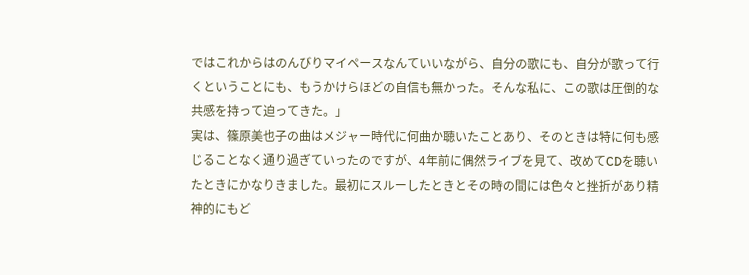ではこれからはのんびりマイペースなんていいながら、自分の歌にも、自分が歌って行くということにも、もうかけらほどの自信も無かった。そんな私に、この歌は圧倒的な共感を持って迫ってきた。」
実は、篠原美也子の曲はメジャー時代に何曲か聴いたことあり、そのときは特に何も感じることなく通り過ぎていったのですが、4年前に偶然ライブを見て、改めてCDを聴いたときにかなりきました。最初にスルーしたときとその時の間には色々と挫折があり精神的にもど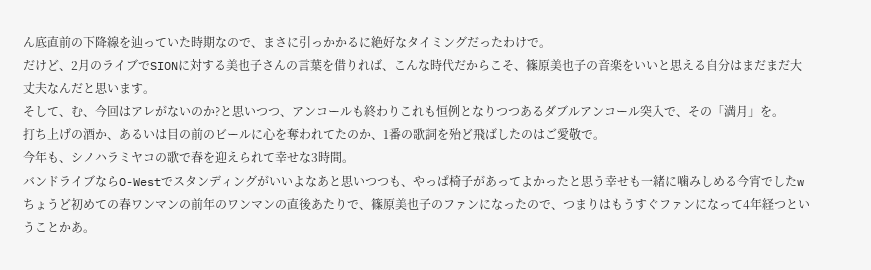ん底直前の下降線を辿っていた時期なので、まさに引っかかるに絶好なタイミングだったわけで。
だけど、2月のライブでSIONに対する美也子さんの言葉を借りれば、こんな時代だからこそ、篠原美也子の音楽をいいと思える自分はまだまだ大丈夫なんだと思います。
そして、む、今回はアレがないのか?と思いつつ、アンコールも終わりこれも恒例となりつつあるダブルアンコール突入で、その「満月」を。
打ち上げの酒か、あるいは目の前のビールに心を奪われてたのか、1番の歌詞を殆ど飛ばしたのはご愛敬で。
今年も、シノハラミヤコの歌で春を迎えられて幸せな3時間。
バンドライブならO-Westでスタンディングがいいよなあと思いつつも、やっぱ椅子があってよかったと思う幸せも一緒に噛みしめる今宵でしたw
ちょうど初めての春ワンマンの前年のワンマンの直後あたりで、篠原美也子のファンになったので、つまりはもうすぐファンになって4年経つということかあ。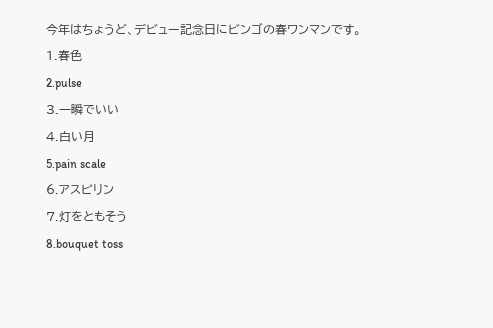今年はちょうど、デビュー記念日にビンゴの春ワンマンです。
1.春色
2.pulse
3.一瞬でいい
4.白い月
5.pain scale
6.アスピリン
7.灯をともそう
8.bouquet toss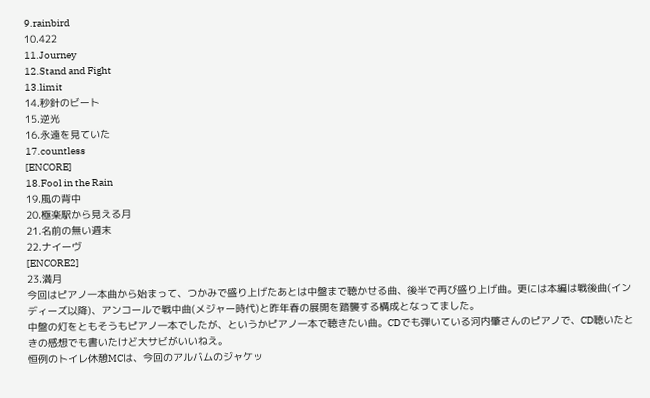9.rainbird
10.422
11.Journey
12.Stand and Fight
13.limit
14.秒針のビート
15.逆光
16.永遠を見ていた
17.countless
[ENCORE]
18.Fool in the Rain
19.風の背中
20.極楽駅から見える月
21.名前の無い週末
22.ナイーヴ
[ENCORE2]
23.満月
今回はピアノ一本曲から始まって、つかみで盛り上げたあとは中盤まで聴かせる曲、後半で再び盛り上げ曲。更には本編は戦後曲(インディーズ以降)、アンコールで戦中曲(メジャー時代)と昨年春の展開を踏襲する構成となってました。
中盤の灯をともそうもピアノ一本でしたが、というかピアノ一本で聴きたい曲。CDでも弾いている河内肇さんのピアノで、CD聴いたときの感想でも書いたけど大サビがいいねえ。
恒例のトイレ休憩MCは、今回のアルバムのジャケッ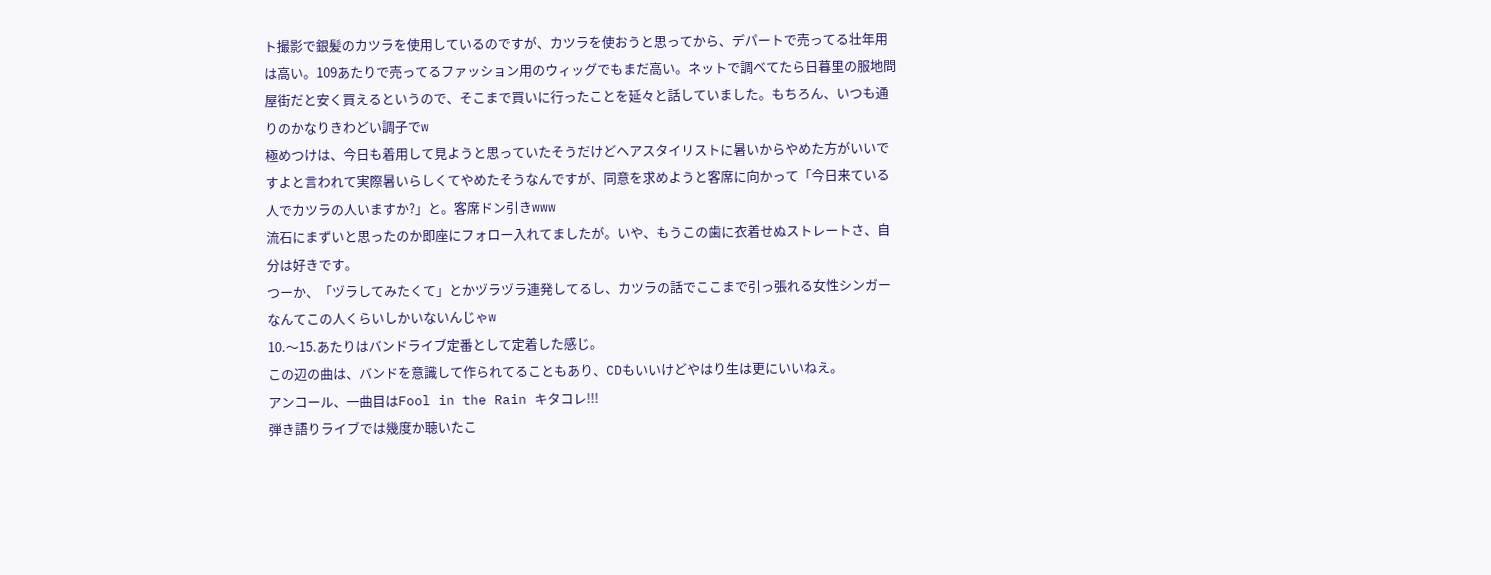ト撮影で銀髪のカツラを使用しているのですが、カツラを使おうと思ってから、デパートで売ってる壮年用は高い。109あたりで売ってるファッション用のウィッグでもまだ高い。ネットで調べてたら日暮里の服地問屋街だと安く買えるというので、そこまで買いに行ったことを延々と話していました。もちろん、いつも通りのかなりきわどい調子でw
極めつけは、今日も着用して見ようと思っていたそうだけどヘアスタイリストに暑いからやめた方がいいですよと言われて実際暑いらしくてやめたそうなんですが、同意を求めようと客席に向かって「今日来ている人でカツラの人いますか?」と。客席ドン引きwww
流石にまずいと思ったのか即座にフォロー入れてましたが。いや、もうこの歯に衣着せぬストレートさ、自分は好きです。
つーか、「ヅラしてみたくて」とかヅラヅラ連発してるし、カツラの話でここまで引っ張れる女性シンガーなんてこの人くらいしかいないんじゃw
10.〜15.あたりはバンドライブ定番として定着した感じ。
この辺の曲は、バンドを意識して作られてることもあり、CDもいいけどやはり生は更にいいねえ。
アンコール、一曲目はFool in the Rain キタコレ!!!
弾き語りライブでは幾度か聴いたこ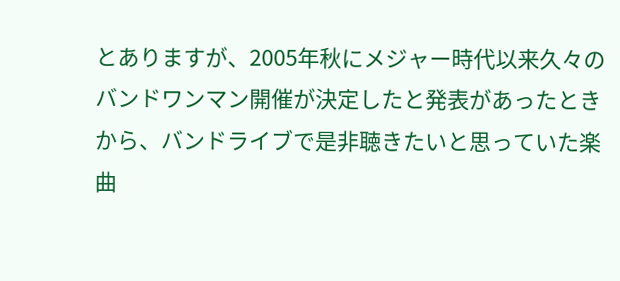とありますが、2005年秋にメジャー時代以来久々のバンドワンマン開催が決定したと発表があったときから、バンドライブで是非聴きたいと思っていた楽曲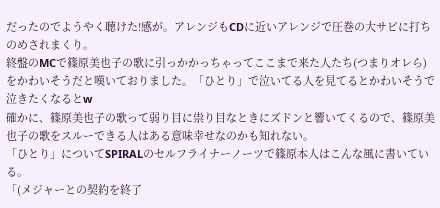だったのでようやく聴けた!感が。アレンジもCDに近いアレンジで圧巻の大サビに打ちのめされまくり。
終盤のMCで篠原美也子の歌に引っかかっちゃってここまで来た人たち(つまりオレら)をかわいそうだと嘆いておりました。「ひとり」で泣いてる人を見てるとかわいそうで泣きたくなるとw
確かに、篠原美也子の歌って弱り目に祟り目なときにズドンと響いてくるので、篠原美也子の歌をスルーできる人はある意味幸せなのかも知れない。
「ひとり」についてSPIRALのセルフライナーノーツで篠原本人はこんな風に書いている。
「(メジャーとの契約を終了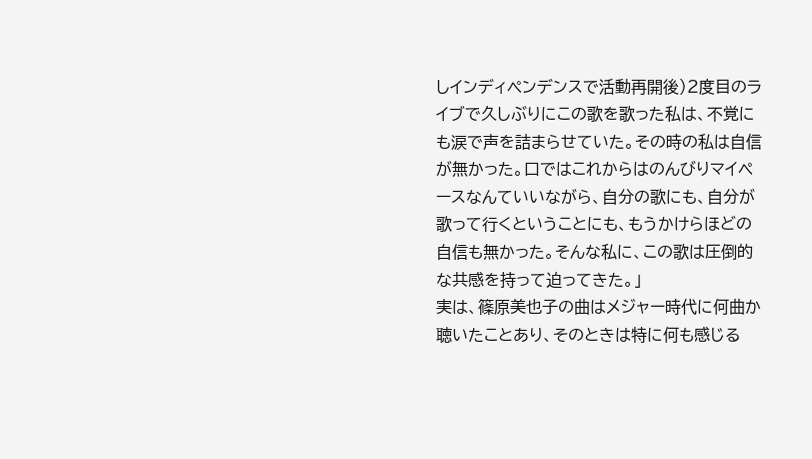しインディペンデンスで活動再開後)2度目のライブで久しぶりにこの歌を歌った私は、不覚にも涙で声を詰まらせていた。その時の私は自信が無かった。口ではこれからはのんびりマイペースなんていいながら、自分の歌にも、自分が歌って行くということにも、もうかけらほどの自信も無かった。そんな私に、この歌は圧倒的な共感を持って迫ってきた。」
実は、篠原美也子の曲はメジャー時代に何曲か聴いたことあり、そのときは特に何も感じる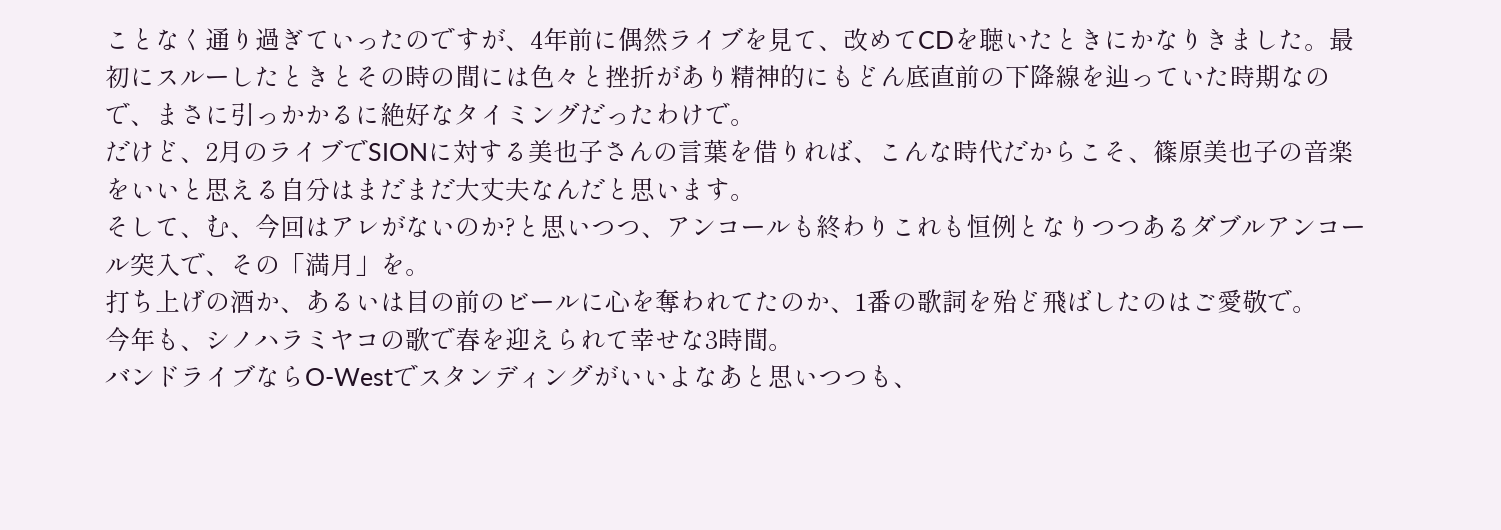ことなく通り過ぎていったのですが、4年前に偶然ライブを見て、改めてCDを聴いたときにかなりきました。最初にスルーしたときとその時の間には色々と挫折があり精神的にもどん底直前の下降線を辿っていた時期なので、まさに引っかかるに絶好なタイミングだったわけで。
だけど、2月のライブでSIONに対する美也子さんの言葉を借りれば、こんな時代だからこそ、篠原美也子の音楽をいいと思える自分はまだまだ大丈夫なんだと思います。
そして、む、今回はアレがないのか?と思いつつ、アンコールも終わりこれも恒例となりつつあるダブルアンコール突入で、その「満月」を。
打ち上げの酒か、あるいは目の前のビールに心を奪われてたのか、1番の歌詞を殆ど飛ばしたのはご愛敬で。
今年も、シノハラミヤコの歌で春を迎えられて幸せな3時間。
バンドライブならO-Westでスタンディングがいいよなあと思いつつも、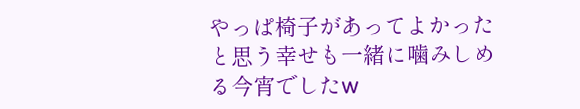やっぱ椅子があってよかったと思う幸せも一緒に噛みしめる今宵でしたw